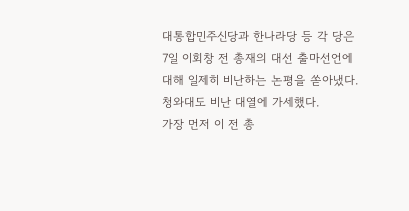대통합민주신당과 한나라당 등 각 당은 7일 이회창 전 총재의 대선 출마선언에 대해 일제히 비난하는 논평을 쏟아냈다. 청와대도 비난 대열에 가세했다.
가장 먼저 이 전 총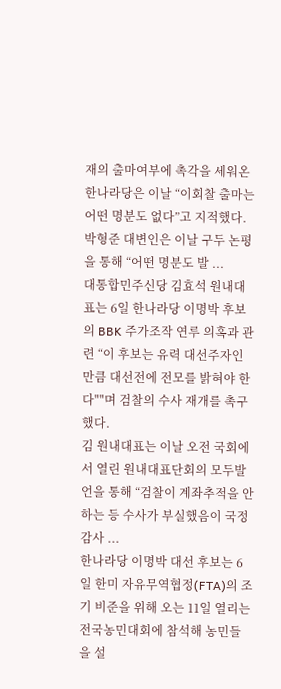재의 출마여부에 촉각을 세워온 한나라당은 이날 “이회찰 출마는 어떤 명분도 없다”고 지적했다.
박형준 대변인은 이날 구두 논평을 통해 “어떤 명분도 발 ...
대통합민주신당 김효석 원내대표는 6일 한나라당 이명박 후보의 BBK 주가조작 연루 의혹과 관련 “이 후보는 유력 대선주자인 만큼 대선전에 전모를 밝혀야 한다""며 검찰의 수사 재개를 촉구했다.
김 원내대표는 이날 오전 국회에서 열린 원내대표단회의 모두발언을 통해 “검찰이 계좌추적을 안하는 등 수사가 부실했음이 국정감사 ...
한나라당 이명박 대선 후보는 6일 한미 자유무역협정(FTA)의 조기 비준을 위해 오는 11일 열리는 전국농민대회에 참석해 농민들을 설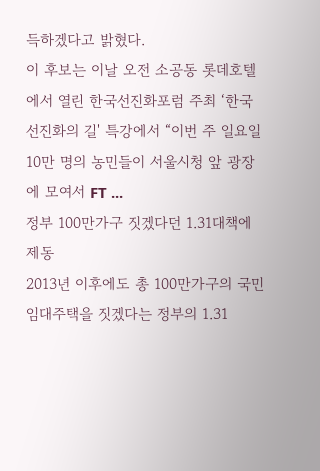득하겠다고 밝혔다.
이 후보는 이날 오전 소공동 롯데호텔에서 열린 한국선진화포럼 주최 ‘한국 선진화의 길' 특강에서 “이번 주 일요일 10만 명의 농민들이 서울시청 앞 광장에 모여서 FT ...
정부 100만가구 짓겠다던 1.31대책에 제동
2013년 이후에도 총 100만가구의 국민임대주택을 짓겠다는 정부의 1.31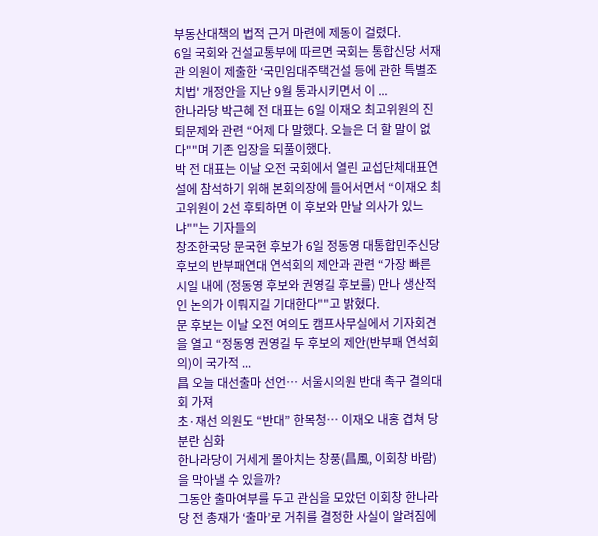부동산대책의 법적 근거 마련에 제동이 걸렸다.
6일 국회와 건설교통부에 따르면 국회는 통합신당 서재관 의원이 제출한 ‘국민임대주택건설 등에 관한 특별조치법' 개정안을 지난 9월 통과시키면서 이 ...
한나라당 박근혜 전 대표는 6일 이재오 최고위원의 진퇴문제와 관련 “어제 다 말했다. 오늘은 더 할 말이 없다""며 기존 입장을 되풀이했다.
박 전 대표는 이날 오전 국회에서 열린 교섭단체대표연설에 참석하기 위해 본회의장에 들어서면서 “이재오 최고위원이 2선 후퇴하면 이 후보와 만날 의사가 있느냐""는 기자들의
창조한국당 문국현 후보가 6일 정동영 대통합민주신당 후보의 반부패연대 연석회의 제안과 관련 “가장 빠른 시일 내에 (정동영 후보와 권영길 후보를) 만나 생산적인 논의가 이뤄지길 기대한다""고 밝혔다.
문 후보는 이날 오전 여의도 캠프사무실에서 기자회견을 열고 “정동영 권영길 두 후보의 제안(반부패 연석회의)이 국가적 ...
昌 오늘 대선출마 선언… 서울시의원 반대 촉구 결의대회 가져
초·재선 의원도 “반대” 한목청… 이재오 내홍 겹쳐 당 분란 심화
한나라당이 거세게 몰아치는 창풍(昌風, 이회창 바람)을 막아낼 수 있을까?
그동안 출마여부를 두고 관심을 모았던 이회창 한나라당 전 총재가 ‘출마’로 거취를 결정한 사실이 알려짐에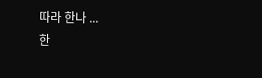따라 한나 ...
한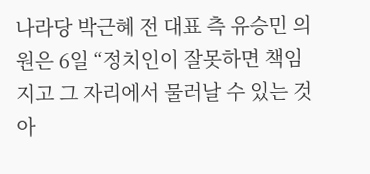나라당 박근혜 전 대표 측 유승민 의원은 6일 “정치인이 잘못하면 책임지고 그 자리에서 물러날 수 있는 것 아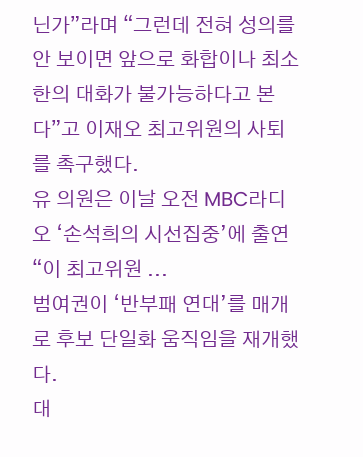닌가”라며 “그런데 전혀 성의를 안 보이면 앞으로 화합이나 최소한의 대화가 불가능하다고 본다”고 이재오 최고위원의 사퇴를 촉구했다.
유 의원은 이날 오전 MBC라디오 ‘손석희의 시선집중’에 출연 “이 최고위원 ...
범여권이 ‘반부패 연대’를 매개로 후보 단일화 움직임을 재개했다.
대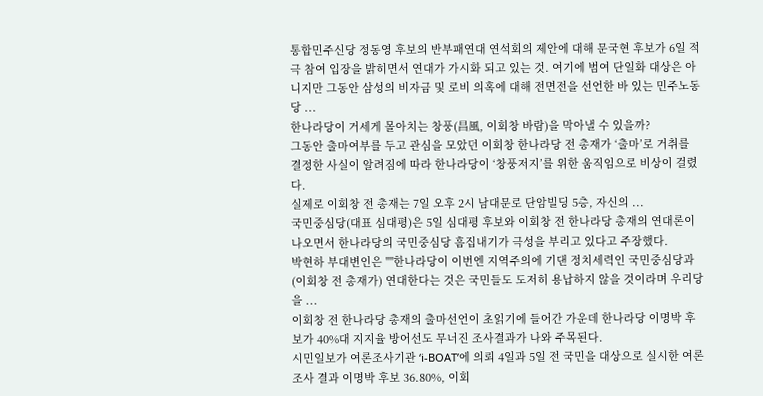통합민주신당 정동영 후보의 반부패연대 연석회의 제안에 대해 문국현 후보가 6일 적극 참여 입장을 밝히면서 연대가 가시화 되고 있는 것. 여기에 범여 단일화 대상은 아니지만 그동안 삼성의 비자금 및 로비 의혹에 대해 전면전을 선언한 바 있는 민주노동당 ...
한나라당이 거세게 몰아치는 창풍(昌風, 이회창 바람)을 막아낼 수 있을까?
그동안 출마여부를 두고 관심을 모았던 이회창 한나라당 전 총재가 ‘출마’로 거취를 결정한 사실이 알려짐에 따라 한나라당이 ‘창풍저지’를 위한 움직임으로 비상이 걸렸다.
실제로 이회창 전 총재는 7일 오후 2시 남대문로 단암빌딩 5층, 자신의 ...
국민중심당(대표 심대평)은 5일 심대평 후보와 이회창 전 한나라당 총재의 연대론이 나오면서 한나라당의 국민중심당 흠집내기가 극성을 부리고 있다고 주장했다.
박현하 부대변인은 ""한나라당이 이번엔 지역주의에 기댄 정치세력인 국민중심당과 (이회창 전 총재가) 연대한다는 것은 국민들도 도저히 용납하지 않을 것이라며 우리당을 ...
이회창 전 한나라당 총재의 출마선언이 초읽기에 들어간 가운데 한나라당 이명박 후보가 40%대 지지율 방어선도 무너진 조사결과가 나와 주목된다.
시민일보가 여론조사기관 ‘i-BOAT’에 의뢰 4일과 5일 전 국민을 대상으로 실시한 여론조사 결과 이명박 후보 36.80%, 이회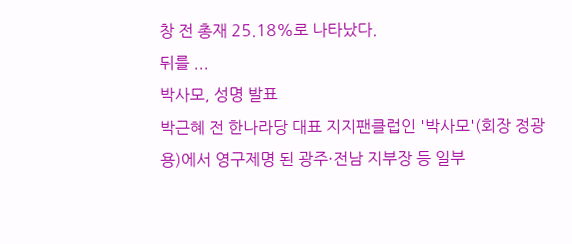창 전 총재 25.18%로 나타났다.
뒤를 ...
박사모, 성명 발표
박근혜 전 한나라당 대표 지지팬클럽인 '박사모'(회장 정광용)에서 영구제명 된 광주·전남 지부장 등 일부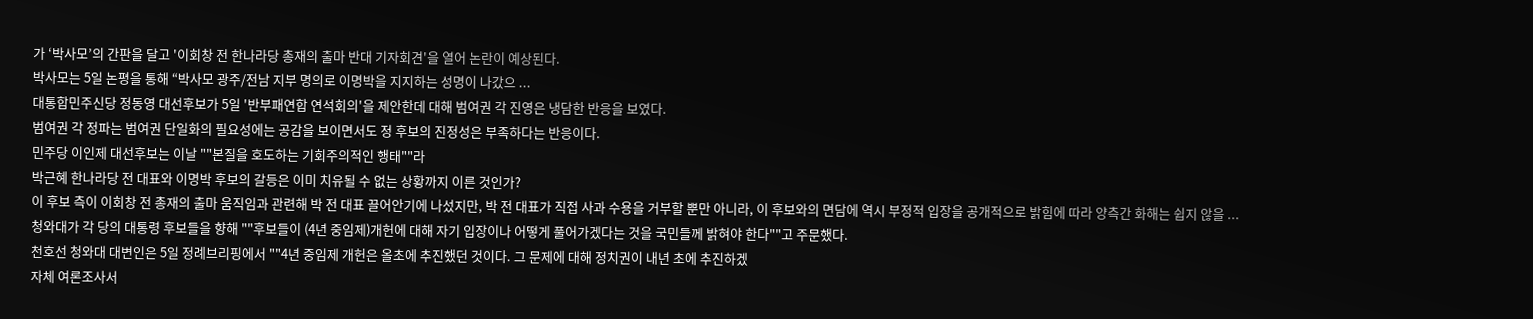가 ‘박사모’의 간판을 달고 '이회창 전 한나라당 총재의 출마 반대 기자회견'을 열어 논란이 예상된다.
박사모는 5일 논평을 통해 “박사모 광주/전남 지부 명의로 이명박을 지지하는 성명이 나갔으 ...
대통합민주신당 정동영 대선후보가 5일 '반부패연합 연석회의'을 제안한데 대해 범여권 각 진영은 냉담한 반응을 보였다.
범여권 각 정파는 범여권 단일화의 필요성에는 공감을 보이면서도 정 후보의 진정성은 부족하다는 반응이다.
민주당 이인제 대선후보는 이날 ""본질을 호도하는 기회주의적인 행태""라
박근혜 한나라당 전 대표와 이명박 후보의 갈등은 이미 치유될 수 없는 상황까지 이른 것인가?
이 후보 측이 이회창 전 총재의 출마 움직임과 관련해 박 전 대표 끌어안기에 나섰지만, 박 전 대표가 직접 사과 수용을 거부할 뿐만 아니라, 이 후보와의 면담에 역시 부정적 입장을 공개적으로 밝힘에 따라 양측간 화해는 쉽지 않을 ...
청와대가 각 당의 대통령 후보들을 향해 ""후보들이 (4년 중임제)개헌에 대해 자기 입장이나 어떻게 풀어가겠다는 것을 국민들께 밝혀야 한다""고 주문했다.
천호선 청와대 대변인은 5일 정례브리핑에서 ""4년 중임제 개헌은 올초에 추진했던 것이다. 그 문제에 대해 정치권이 내년 초에 추진하겠
자체 여론조사서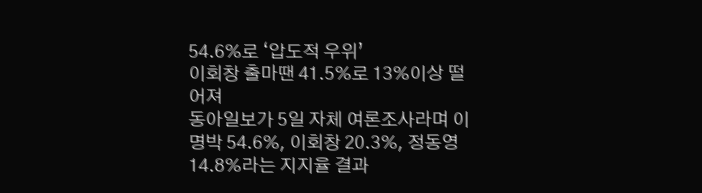54.6%로 ‘압도적 우위’
이회창 출마땐 41.5%로 13%이상 떨어져
동아일보가 5일 자체 여론조사라며 이명박 54.6%, 이회창 20.3%, 정동영 14.8%라는 지지율 결과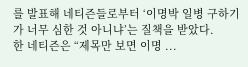를 발표해 네티즌들로부터 ‘이명박 일병 구하기가 너무 심한 것 아니냐’는 질책을 받았다.
한 네티즌은 “제목만 보면 이명 ...